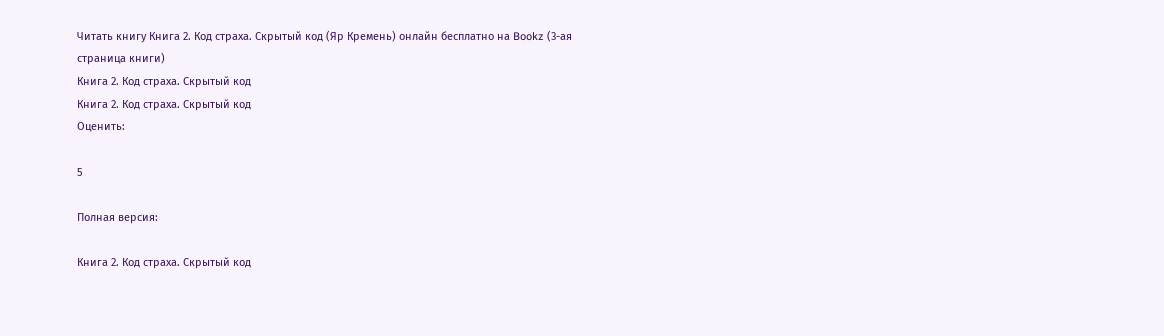Читать книгу Книга 2. Код страха. Скрытый код (Яр Кремень) онлайн бесплатно на Bookz (3-ая страница книги)
Книга 2. Код страха. Скрытый код
Книга 2. Код страха. Скрытый код
Оценить:

5

Полная версия:

Книга 2. Код страха. Скрытый код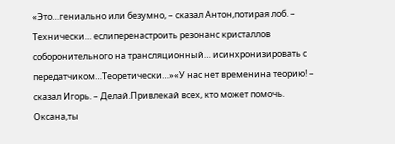«Это…гениально или безумно, – сказал Антон,потирая лоб. – Технически… еслиперенастроить резонанс кристаллов соборонительного на трансляционный… исинхронизировать с передатчиком…Теоретически…»«У нас нет временина теорию! – сказал Игорь. – Делай.Привлекай всех, кто может помочь. Оксана,ты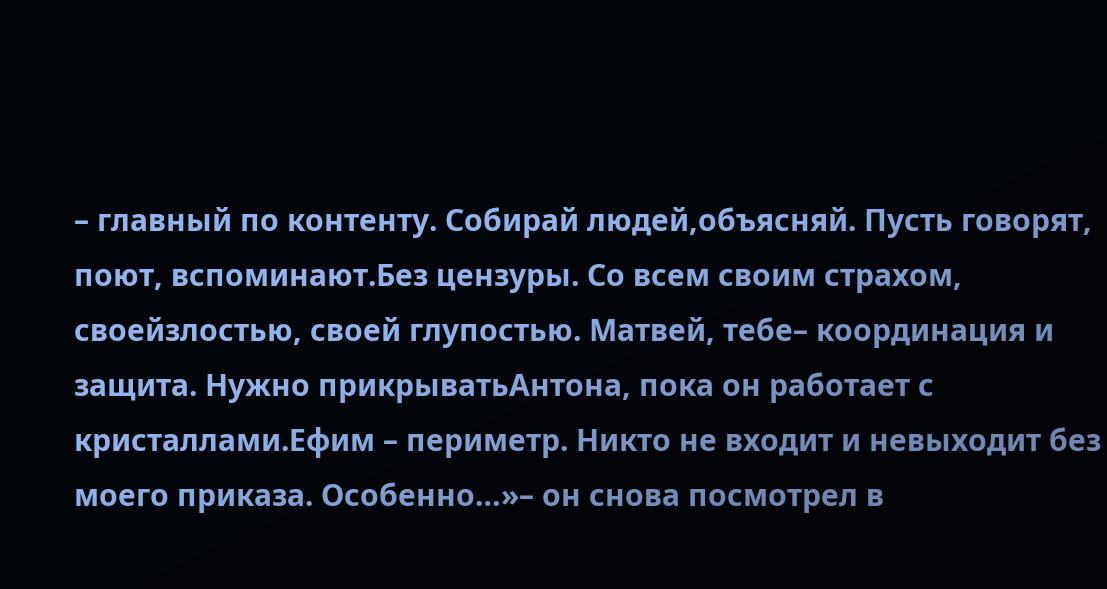– главный по контенту. Собирай людей,объясняй. Пусть говорят, поют, вспоминают.Без цензуры. Со всем своим страхом, своейзлостью, своей глупостью. Матвей, тебе– координация и защита. Нужно прикрыватьАнтона, пока он работает с кристаллами.Ефим – периметр. Никто не входит и невыходит без моего приказа. Особенно…»– он снова посмотрел в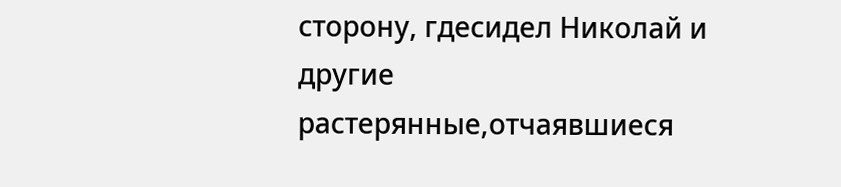сторону, гдесидел Николай и другие растерянные,отчаявшиеся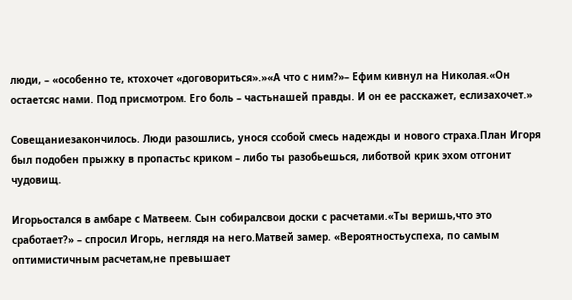люди, – «особенно те, ктохочет «договориться».»«А что с ним?»– Ефим кивнул на Николая.«Он остаетсяс нами. Под присмотром. Его боль – частьнашей правды. И он ее расскажет, еслизахочет.»

Совещаниезакончилось. Люди разошлись, унося ссобой смесь надежды и нового страха.План Игоря был подобен прыжку в пропастьс криком – либо ты разобьешься, либотвой крик эхом отгонит чудовищ.

Игорьостался в амбаре с Матвеем. Сын собиралсвои доски с расчетами.«Ты веришь,что это сработает?» – спросил Игорь, неглядя на него.Матвей замер. «Вероятностьуспеха, по самым оптимистичным расчетам,не превышает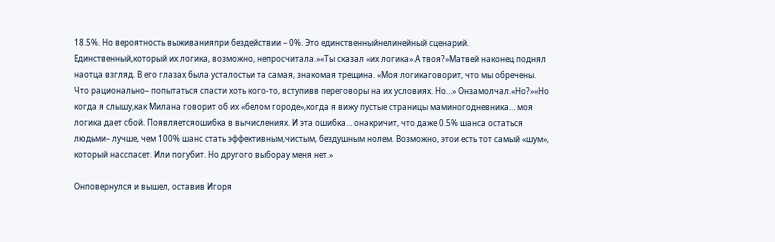18.5%. Но вероятность выживанияпри бездействии – 0%. Это единственныйнелинейный сценарий. Единственный,который их логика, возможно, непросчитала.»«Ты сказал «их логика».А твоя?»Матвей наконец поднял наотца взгляд. В его глазах была усталостьи та самая, знакомая трещина. «Моя логикаговорит, что мы обречены. Что рационально– попытаться спасти хоть кого-то, вступивв переговоры на их условиях. Но…» Онзамолчал.«Но?»«Но когда я слышу,как Милана говорит об их «белом городе»,когда я вижу пустые страницы маминогодневника… моя логика дает сбой. Появляетсяошибка в вычислениях. И эта ошибка… онакричит, что даже 0.5% шанса остаться людьми– лучше, чем 100% шанс стать эффективным,чистым, бездушным нолем. Возможно, этои есть тот самый «шум», который насспасет. Или погубит. Но другого выборау меня нет.»

Онповернулся и вышел, оставив Игоря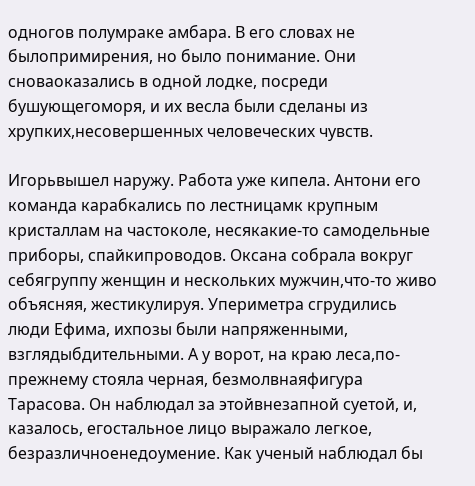одногов полумраке амбара. В его словах не былопримирения, но было понимание. Они сноваоказались в одной лодке, посреди бушующегоморя, и их весла были сделаны из хрупких,несовершенных человеческих чувств.

Игорьвышел наружу. Работа уже кипела. Антони его команда карабкались по лестницамк крупным кристаллам на частоколе, несякакие-то самодельные приборы, спайкипроводов. Оксана собрала вокруг себягруппу женщин и нескольких мужчин,что-то живо объясняя, жестикулируя. Упериметра сгрудились люди Ефима, ихпозы были напряженными, взглядыбдительными. А у ворот, на краю леса,по-прежнему стояла черная, безмолвнаяфигура Тарасова. Он наблюдал за этойвнезапной суетой, и, казалось, егостальное лицо выражало легкое, безразличноенедоумение. Как ученый наблюдал бы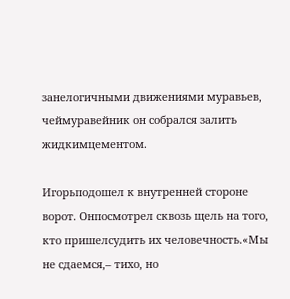занелогичными движениями муравьев, чеймуравейник он собрался залить жидкимцементом.

Игорьподошел к внутренней стороне ворот. Онпосмотрел сквозь щель на того, кто пришелсудить их человечность.«Мы не сдаемся,– тихо, но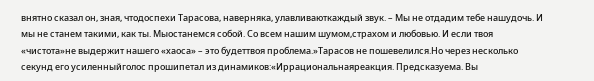внятно сказал он, зная, чтодоспехи Тарасова, наверняка, улавливаюткаждый звук. – Мы не отдадим тебе нашудочь. И мы не станем такими, как ты. Мыостанемся собой. Со всем нашим шумом,страхом и любовью. И если твоя «чистота»не выдержит нашего «хаоса» – это будеттвоя проблема.»Тарасов не пошевелился.Но через несколько секунд его усиленныйголос прошипетал из динамиков:«Иррациональнаяреакция. Предсказуема. Вы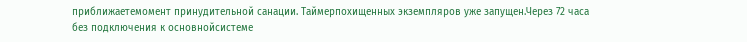приближаетемомент принудительной санации. Таймерпохищенных экземпляров уже запущен.Через 72 часа без подключения к основнойсистеме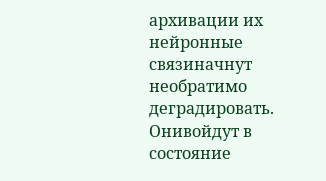архивации их нейронные связиначнут необратимо деградировать. Онивойдут в состояние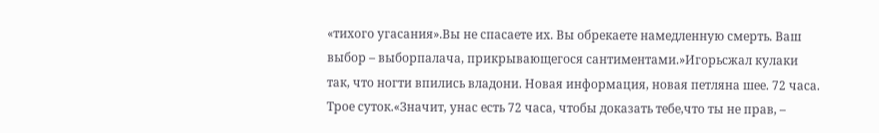«тихого угасания».Вы не спасаете их. Вы обрекаете намедленную смерть. Ваш выбор – выборпалача, прикрывающегося сантиментами.»Игорьсжал кулаки так, что ногти впились владони. Новая информация, новая петляна шее. 72 часа. Трое суток.«Значит, унас есть 72 часа, чтобы доказать тебе,что ты не прав, –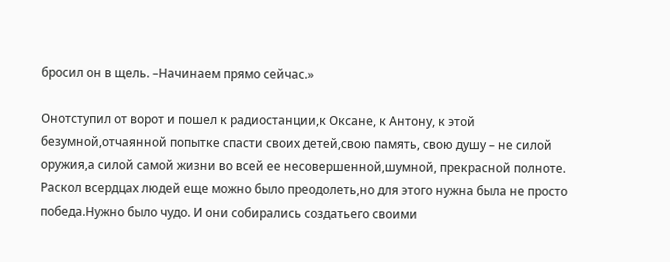бросил он в щель. –Начинаем прямо сейчас.»

Онотступил от ворот и пошел к радиостанции,к Оксане, к Антону, к этой безумной,отчаянной попытке спасти своих детей,свою память, свою душу – не силой оружия,а силой самой жизни во всей ее несовершенной,шумной, прекрасной полноте. Раскол всердцах людей еще можно было преодолеть,но для этого нужна была не просто победа.Нужно было чудо. И они собирались создатьего своими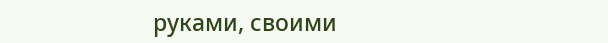руками, своими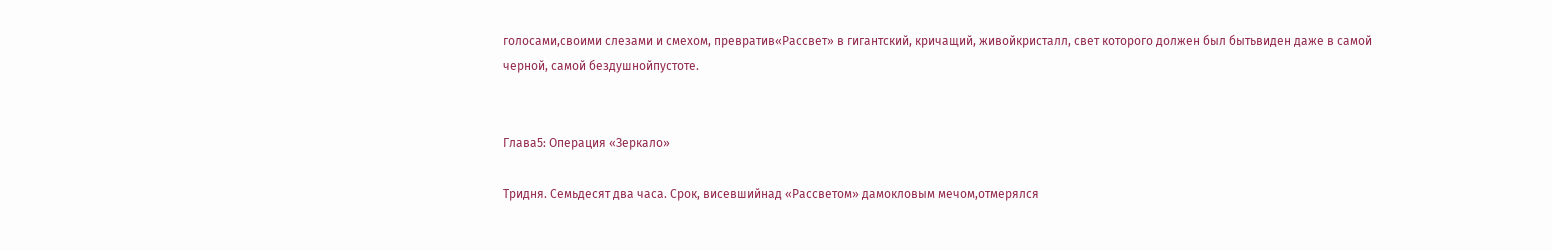голосами,своими слезами и смехом, превратив«Рассвет» в гигантский, кричащий, живойкристалл, свет которого должен был бытьвиден даже в самой черной, самой бездушнойпустоте.


Глава5: Операция «Зеркало»

Тридня. Семьдесят два часа. Срок, висевшийнад «Рассветом» дамокловым мечом,отмерялся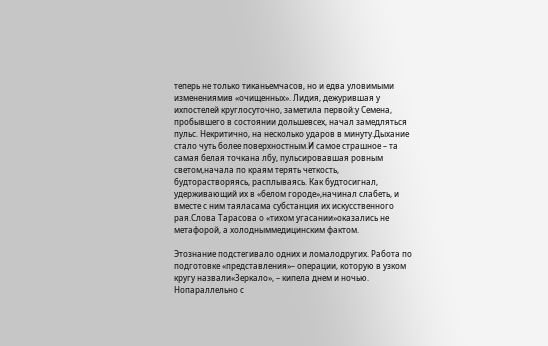теперь не только тиканьемчасов, но и едва уловимыми изменениямив «очищенных». Лидия, дежурившая у ихпостелей круглосуточно, заметила первой:у Семена, пробывшего в состоянии дольшевсех, начал замедляться пульс. Некритично, на несколько ударов в минуту.Дыхание стало чуть более поверхностным.И самое страшное – та самая белая точкана лбу, пульсировавшая ровным светом,начала по краям терять четкость, будторастворяясь, расплываясь. Как будтосигнал, удерживающий их в «белом городе»,начинал слабеть, и вместе с ним таяласама субстанция их искусственного рая.Слова Тарасова о «тихом угасании»оказались не метафорой, а холодныммедицинским фактом.

Этознание подстегивало одних и ломалодругих. Работа по подготовке «представления»– операции, которую в узком кругу назвали«Зеркало», – кипела днем и ночью. Нопараллельно с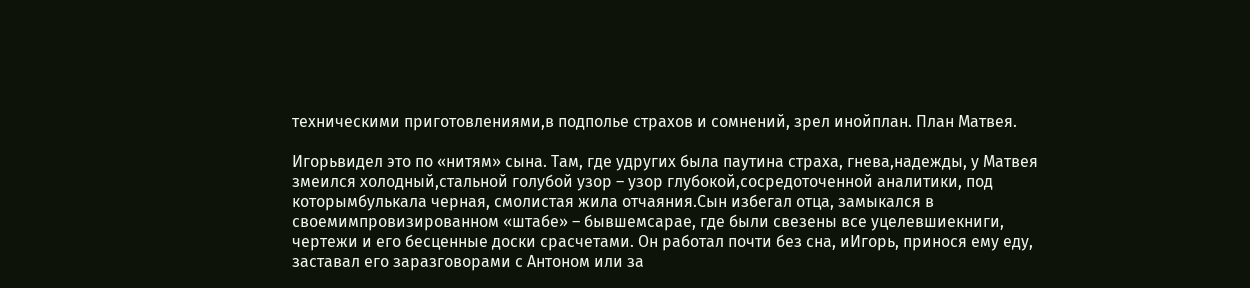техническими приготовлениями,в подполье страхов и сомнений, зрел инойплан. План Матвея.

Игорьвидел это по «нитям» сына. Там, где удругих была паутина страха, гнева,надежды, у Матвея змеился холодный,стальной голубой узор – узор глубокой,сосредоточенной аналитики, под которымбулькала черная, смолистая жила отчаяния.Сын избегал отца, замыкался в своемимпровизированном «штабе» – бывшемсарае, где были свезены все уцелевшиекниги, чертежи и его бесценные доски срасчетами. Он работал почти без сна, иИгорь, принося ему еду, заставал его заразговорами с Антоном или за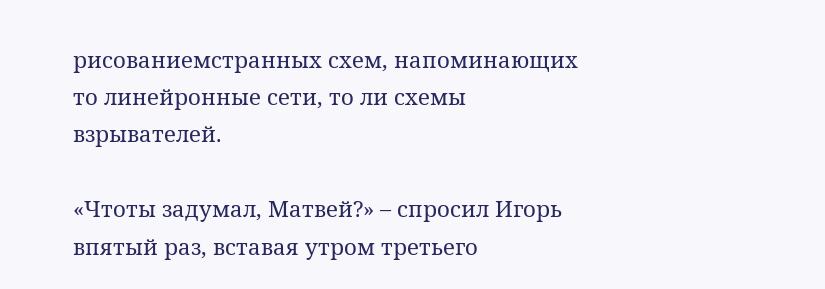рисованиемстранных схем, напоминающих то линейронные сети, то ли схемы взрывателей.

«Чтоты задумал, Матвей?» – спросил Игорь впятый раз, вставая утром третьего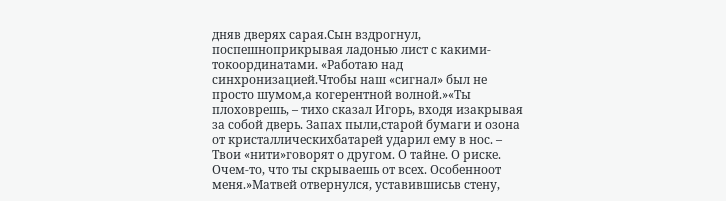дняв дверях сарая.Сын вздрогнул, поспешноприкрывая ладонью лист с какими-токоординатами. «Работаю над синхронизацией.Чтобы наш «сигнал» был не просто шумом,а когерентной волной.»«Ты плоховрешь, – тихо сказал Игорь, входя изакрывая за собой дверь. Запах пыли,старой бумаги и озона от кристаллическихбатарей ударил ему в нос. – Твои «нити»говорят о другом. О тайне. О риске. Очем-то, что ты скрываешь от всех. Особенноот меня.»Матвей отвернулся, уставившисьв стену,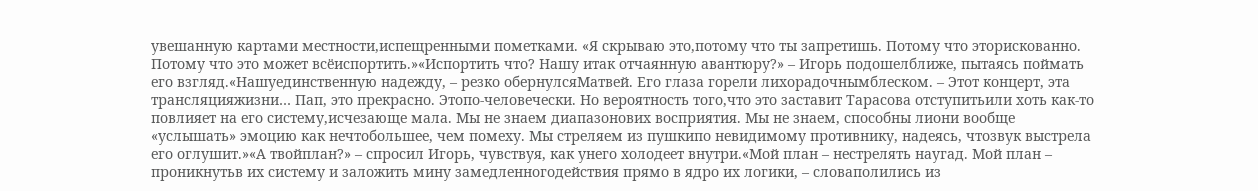увешанную картами местности,испещренными пометками. «Я скрываю это,потому что ты запретишь. Потому что эторискованно. Потому что это может всёиспортить.»«Испортить что? Нашу итак отчаянную авантюру?» – Игорь подошелближе, пытаясь поймать его взгляд.«Нашуединственную надежду, – резко обернулсяМатвей. Его глаза горели лихорадочнымблеском. – Этот концерт, эта трансляцияжизни… Пап, это прекрасно. Этопо-человечески. Но вероятность того,что это заставит Тарасова отступитьили хоть как-то повлияет на его систему,исчезающе мала. Мы не знаем диапазонових восприятия. Мы не знаем, способны лиони вообще «услышать» эмоцию как нечтобольшее, чем помеху. Мы стреляем из пушкипо невидимому противнику, надеясь, чтозвук выстрела его оглушит.»«А твойплан?» – спросил Игорь, чувствуя, как унего холодеет внутри.«Мой план – нестрелять наугад. Мой план – проникнутьв их систему и заложить мину замедленногодействия прямо в ядро их логики, – словаполились из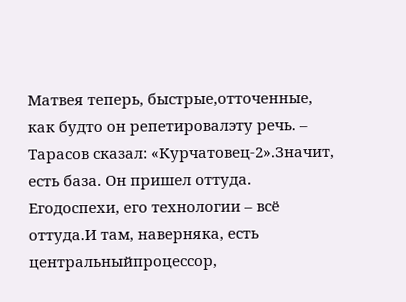Матвея теперь, быстрые,отточенные, как будто он репетировалэту речь. – Тарасов сказал: «Курчатовец-2».Значит, есть база. Он пришел оттуда. Егодоспехи, его технологии – всё оттуда.И там, наверняка, есть центральныйпроцессор,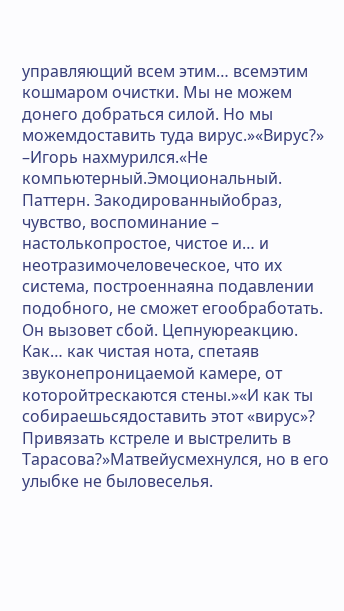управляющий всем этим… всемэтим кошмаром очистки. Мы не можем донего добраться силой. Но мы можемдоставить туда вирус.»«Вирус?» –Игорь нахмурился.«Не компьютерный.Эмоциональный. Паттерн. Закодированныйобраз, чувство, воспоминание – настолькопростое, чистое и… и неотразимочеловеческое, что их система, построеннаяна подавлении подобного, не сможет егообработать. Он вызовет сбой. Цепнуюреакцию. Как… как чистая нота, спетаяв звуконепроницаемой камере, от которойтрескаются стены.»«И как ты собираешьсядоставить этот «вирус»? Привязать кстреле и выстрелить в Тарасова?»Матвейусмехнулся, но в его улыбке не быловеселья.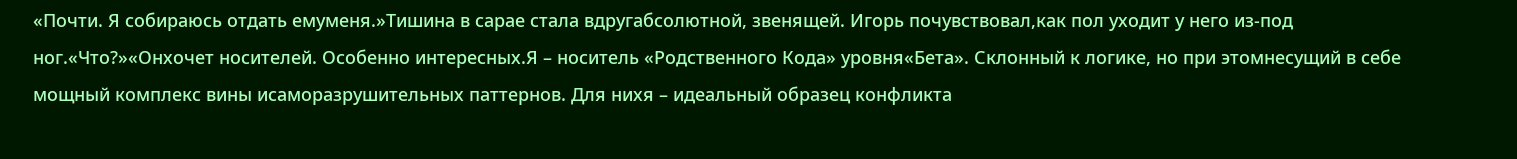«Почти. Я собираюсь отдать емуменя.»Тишина в сарае стала вдругабсолютной, звенящей. Игорь почувствовал,как пол уходит у него из-под ног.«Что?»«Онхочет носителей. Особенно интересных.Я – носитель «Родственного Кода» уровня«Бета». Склонный к логике, но при этомнесущий в себе мощный комплекс вины исаморазрушительных паттернов. Для нихя – идеальный образец конфликта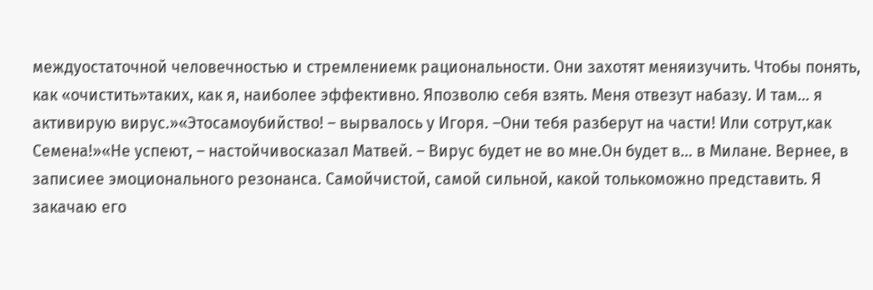междуостаточной человечностью и стремлениемк рациональности. Они захотят меняизучить. Чтобы понять, как «очистить»таких, как я, наиболее эффективно. Япозволю себя взять. Меня отвезут набазу. И там… я активирую вирус.»«Этосамоубийство! – вырвалось у Игоря. –Они тебя разберут на части! Или сотрут,как Семена!»«Не успеют, – настойчивосказал Матвей. – Вирус будет не во мне.Он будет в… в Милане. Вернее, в записиее эмоционального резонанса. Самойчистой, самой сильной, какой толькоможно представить. Я закачаю его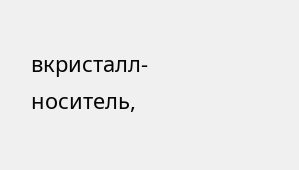вкристалл-носитель,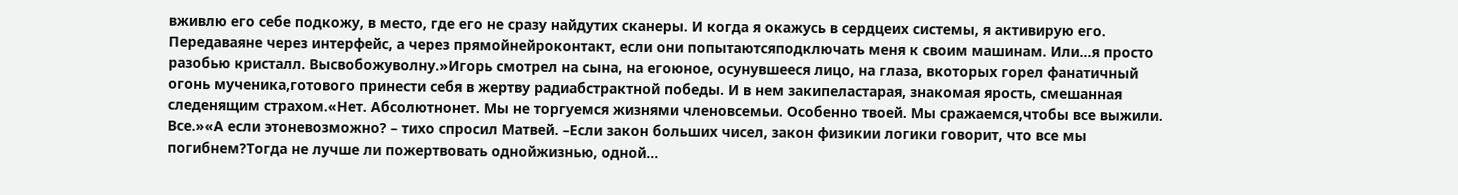вживлю его себе подкожу, в место, где его не сразу найдутих сканеры. И когда я окажусь в сердцеих системы, я активирую его. Передаваяне через интерфейс, а через прямойнейроконтакт, если они попытаютсяподключать меня к своим машинам. Или…я просто разобью кристалл. Высвобожуволну.»Игорь смотрел на сына, на егоюное, осунувшееся лицо, на глаза, вкоторых горел фанатичный огонь мученика,готового принести себя в жертву радиабстрактной победы. И в нем закипеластарая, знакомая ярость, смешанная следенящим страхом.«Нет. Абсолютнонет. Мы не торгуемся жизнями членовсемьи. Особенно твоей. Мы сражаемся,чтобы все выжили. Все.»«А если этоневозможно? – тихо спросил Матвей. –Если закон больших чисел, закон физикии логики говорит, что все мы погибнем?Тогда не лучше ли пожертвовать однойжизнью, одной…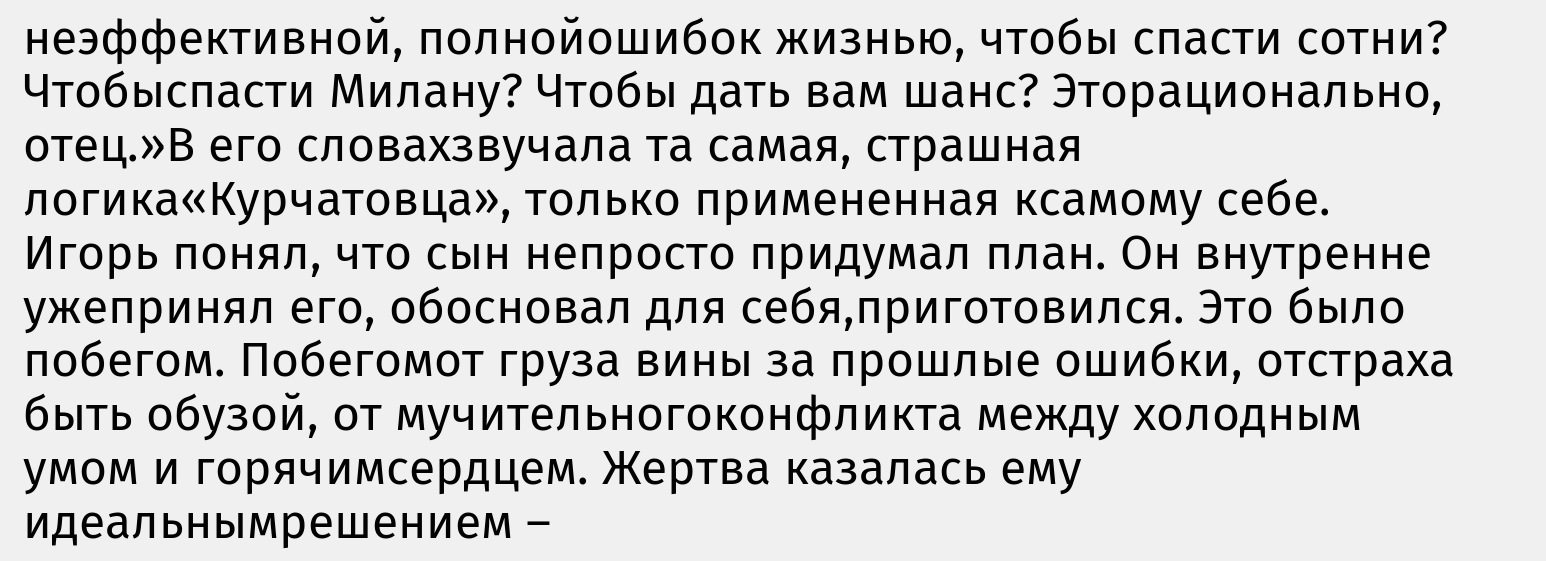неэффективной, полнойошибок жизнью, чтобы спасти сотни? Чтобыспасти Милану? Чтобы дать вам шанс? Эторационально, отец.»В его словахзвучала та самая, страшная логика«Курчатовца», только примененная ксамому себе. Игорь понял, что сын непросто придумал план. Он внутренне ужепринял его, обосновал для себя,приготовился. Это было побегом. Побегомот груза вины за прошлые ошибки, отстраха быть обузой, от мучительногоконфликта между холодным умом и горячимсердцем. Жертва казалась ему идеальнымрешением –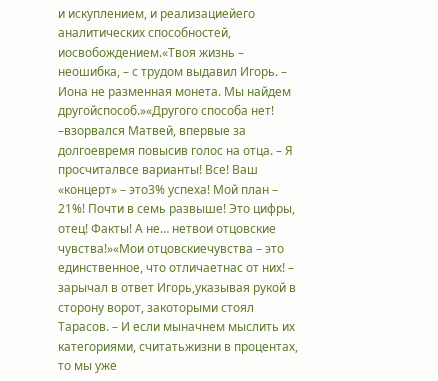и искуплением, и реализациейего аналитических способностей, иосвобождением.«Твоя жизнь – неошибка, – с трудом выдавил Игорь. – Иона не разменная монета. Мы найдем другойспособ.»«Другого способа нет! –взорвался Матвей, впервые за долгоевремя повысив голос на отца. – Я просчиталвсе варианты! Все! Ваш «концерт» – это3% успеха! Мой план – 21%! Почти в семь развыше! Это цифры, отец! Факты! А не… нетвои отцовские чувства!»«Мои отцовскиечувства – это единственное, что отличаетнас от них! – зарычал в ответ Игорь,указывая рукой в сторону ворот, закоторыми стоял Тарасов. – И если мыначнем мыслить их категориями, считатьжизни в процентах, то мы уже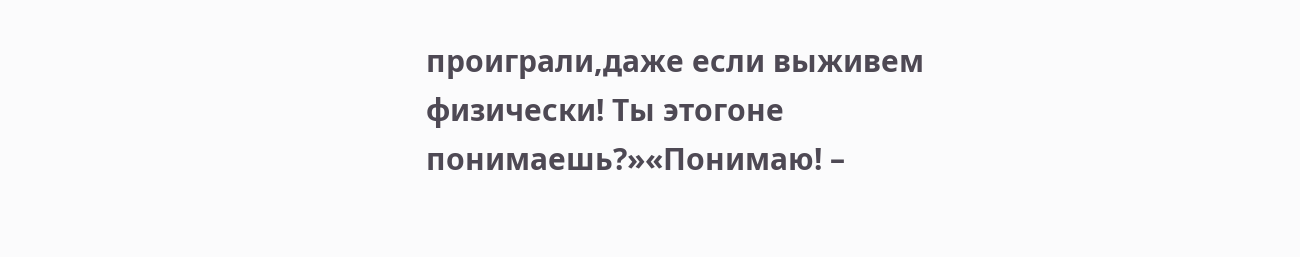проиграли,даже если выживем физически! Ты этогоне понимаешь?»«Понимаю! –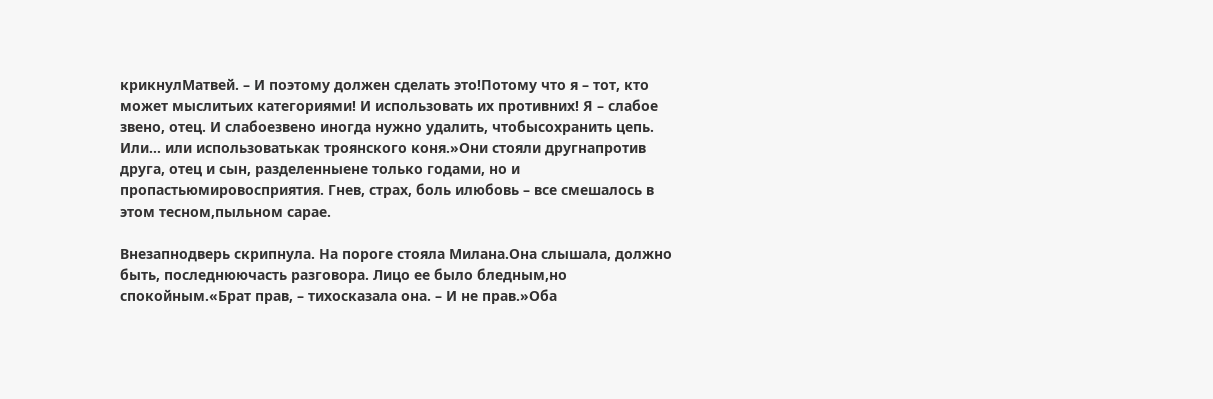крикнулМатвей. – И поэтому должен сделать это!Потому что я – тот, кто может мыслитьих категориями! И использовать их противних! Я – слабое звено, отец. И слабоезвено иногда нужно удалить, чтобысохранить цепь. Или… или использоватькак троянского коня.»Они стояли другнапротив друга, отец и сын, разделенныене только годами, но и пропастьюмировосприятия. Гнев, страх, боль илюбовь – все смешалось в этом тесном,пыльном сарае.

Внезапнодверь скрипнула. На пороге стояла Милана.Она слышала, должно быть, последнюючасть разговора. Лицо ее было бледным,но спокойным.«Брат прав, – тихосказала она. – И не прав.»Оба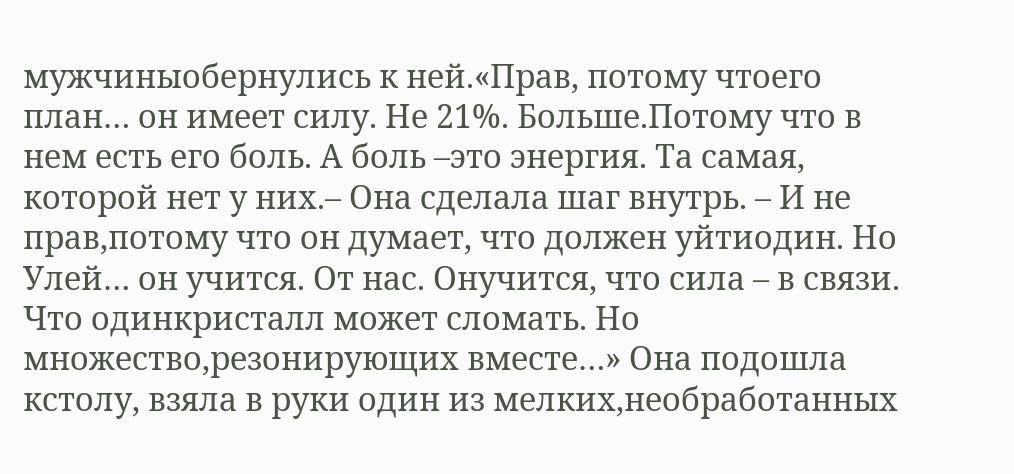мужчиныобернулись к ней.«Прав, потому чтоего план… он имеет силу. Не 21%. Больше.Потому что в нем есть его боль. А боль –это энергия. Та самая, которой нет у них.– Она сделала шаг внутрь. – И не прав,потому что он думает, что должен уйтиодин. Но Улей… он учится. От нас. Онучится, что сила – в связи. Что одинкристалл может сломать. Но множество,резонирующих вместе…» Она подошла кстолу, взяла в руки один из мелких,необработанных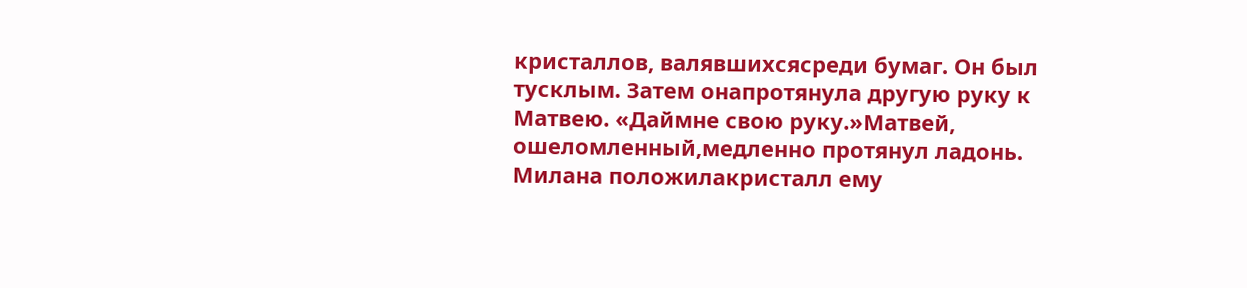кристаллов, валявшихсясреди бумаг. Он был тусклым. Затем онапротянула другую руку к Матвею. «Даймне свою руку.»Матвей, ошеломленный,медленно протянул ладонь. Милана положилакристалл ему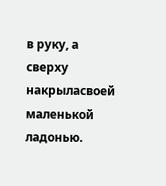в руку, а сверху накрыласвоей маленькой ладонью.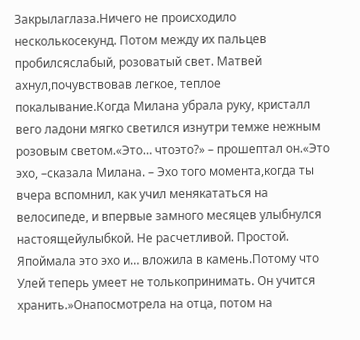Закрылаглаза.Ничего не происходило несколькосекунд. Потом между их пальцев пробилсяслабый, розоватый свет. Матвей ахнул,почувствовав легкое, теплое покалывание.Когда Милана убрала руку, кристалл вего ладони мягко светился изнутри темже нежным розовым светом.«Это… чтоэто?» – прошептал он.«Это эхо, –сказала Милана. – Эхо того момента,когда ты вчера вспомнил, как учил менякататься на велосипеде, и впервые замного месяцев улыбнулся настоящейулыбкой. Не расчетливой. Простой. Япоймала это эхо и… вложила в камень.Потому что Улей теперь умеет не толькопринимать. Он учится хранить.»Онапосмотрела на отца, потом на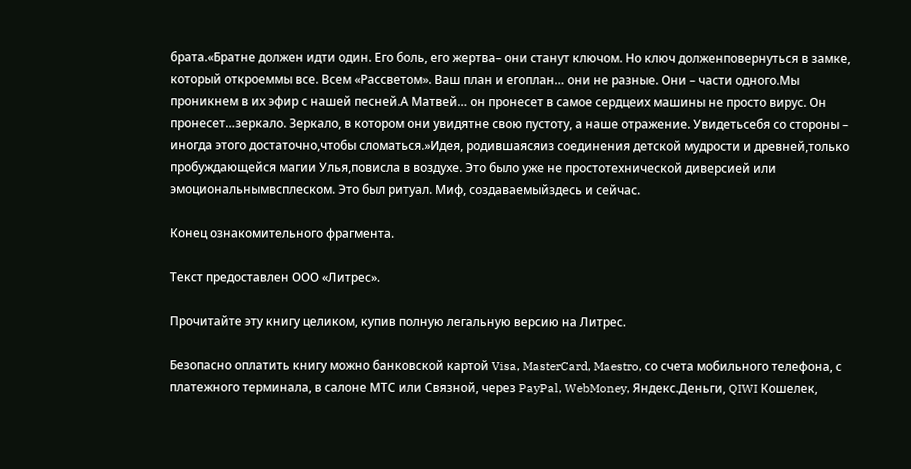брата.«Братне должен идти один. Его боль, его жертва– они станут ключом. Но ключ долженповернуться в замке, который откроеммы все. Всем «Рассветом». Ваш план и егоплан… они не разные. Они – части одного.Мы проникнем в их эфир с нашей песней.А Матвей… он пронесет в самое сердцеих машины не просто вирус. Он пронесет…зеркало. Зеркало, в котором они увидятне свою пустоту, а наше отражение. Увидетьсебя со стороны – иногда этого достаточно,чтобы сломаться.»Идея, родившаясяиз соединения детской мудрости и древней,только пробуждающейся магии Улья,повисла в воздухе. Это было уже не простотехнической диверсией или эмоциональнымвсплеском. Это был ритуал. Миф, создаваемыйздесь и сейчас.

Конец ознакомительного фрагмента.

Текст предоставлен ООО «Литрес».

Прочитайте эту книгу целиком, купив полную легальную версию на Литрес.

Безопасно оплатить книгу можно банковской картой Visa, MasterCard, Maestro, со счета мобильного телефона, с платежного терминала, в салоне МТС или Связной, через PayPal, WebMoney, Яндекс.Деньги, QIWI Кошелек,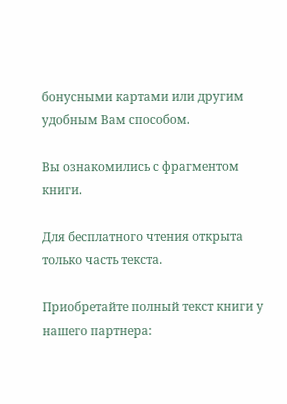бонусными картами или другим удобным Вам способом.

Вы ознакомились с фрагментом книги.

Для бесплатного чтения открыта только часть текста.

Приобретайте полный текст книги у нашего партнера: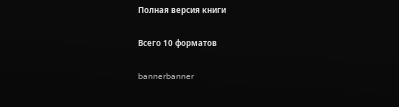Полная версия книги

Всего 10 форматов

bannerbanner